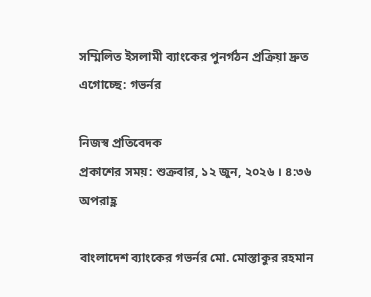সম্মিলিত ইসলামী ব্যাংকের পুনর্গঠন প্রক্রিয়া দ্রুত এগোচ্ছে: গভর্নর

নিজস্ব প্রতিবেদক
প্রকাশের সময়: শুক্রবার, ১২ জুন, ২০২৬ । ৪:৩৬ অপরাহ্ণ

বাংলাদেশ ব্যাংকের গভর্নর মো. মোস্তাকুর রহমান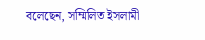বলেছেন, সম্মিলিত ইসলামী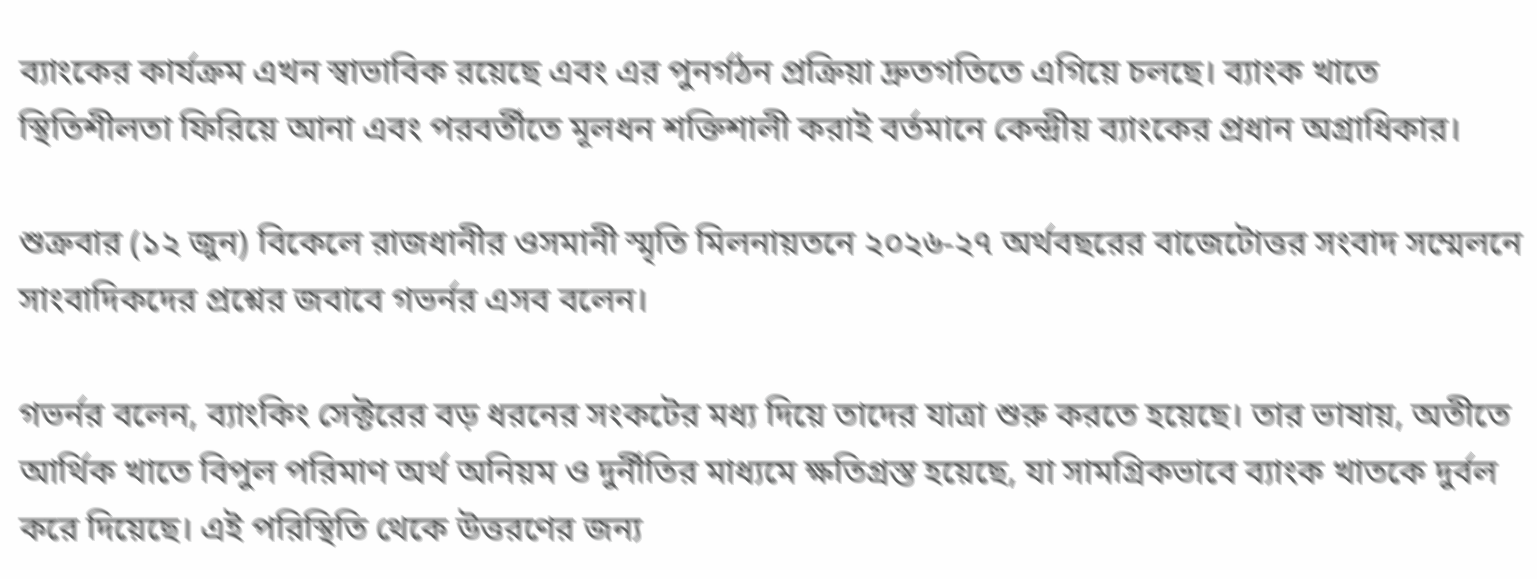ব্যাংকের কার্যক্রম এখন স্বাভাবিক রয়েছে এবং এর পুনর্গঠন প্রক্রিয়া দ্রুতগতিতে এগিয়ে চলছে। ব্যাংক খাতে স্থিতিশীলতা ফিরিয়ে আনা এবং পরবর্তীতে মূলধন শক্তিশালী করাই বর্তমানে কেন্দ্রীয় ব্যাংকের প্রধান অগ্রাধিকার।

শুক্রবার (১২ জুন) বিকেলে রাজধানীর ওসমানী স্মৃতি মিলনায়তনে ২০২৬-২৭ অর্থবছরের বাজেটোত্তর সংবাদ সম্মেলনে সাংবাদিকদের প্রশ্নের জবাবে গভর্নর এসব বলেন।

গভর্নর বলেন, ব্যাংকিং সেক্টরের বড় ধরনের সংকটের মধ্য দিয়ে তাদের যাত্রা শুরু করতে হয়েছে। তার ভাষায়, অতীতে আর্থিক খাতে বিপুল পরিমাণ অর্থ অনিয়ম ও দুর্নীতির মাধ্যমে ক্ষতিগ্রস্ত হয়েছে, যা সামগ্রিকভাবে ব্যাংক খাতকে দুর্বল করে দিয়েছে। এই পরিস্থিতি থেকে উত্তরণের জন্য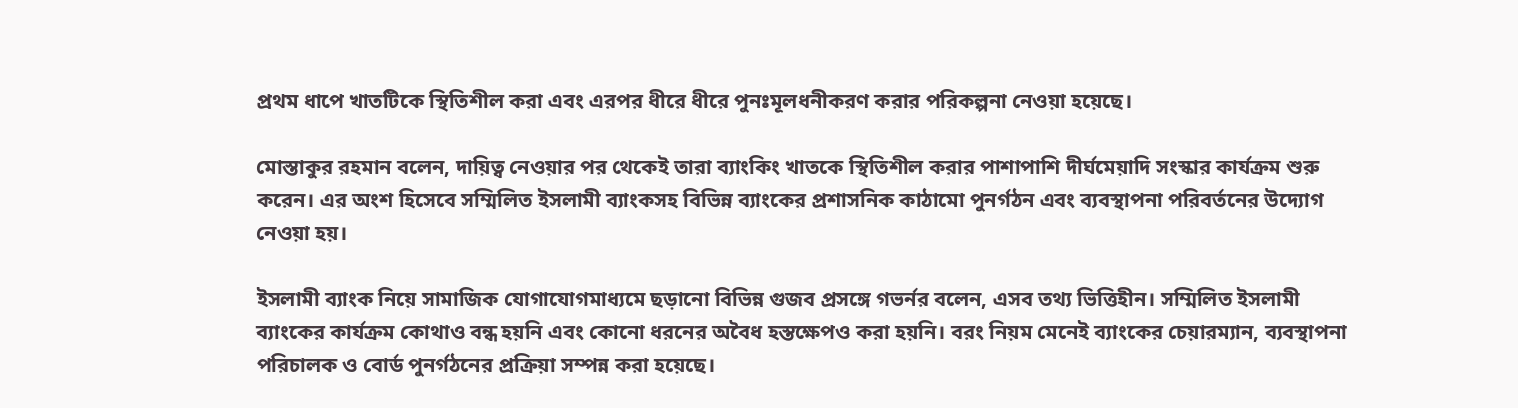প্রথম ধাপে খাতটিকে স্থিতিশীল করা এবং এরপর ধীরে ধীরে পুনঃমূলধনীকরণ করার পরিকল্পনা নেওয়া হয়েছে।

মোস্তাকুর রহমান বলেন, দায়িত্ব নেওয়ার পর থেকেই তারা ব্যাংকিং খাতকে স্থিতিশীল করার পাশাপাশি দীর্ঘমেয়াদি সংস্কার কার্যক্রম শুরু করেন। এর অংশ হিসেবে সম্মিলিত ইসলামী ব্যাংকসহ বিভিন্ন ব্যাংকের প্রশাসনিক কাঠামো পুনর্গঠন এবং ব্যবস্থাপনা পরিবর্তনের উদ্যোগ নেওয়া হয়।

ইসলামী ব্যাংক নিয়ে সামাজিক যোগাযোগমাধ্যমে ছড়ানো বিভিন্ন গুজব প্রসঙ্গে গভর্নর বলেন, এসব তথ্য ভিত্তিহীন। সম্মিলিত ইসলামী ব্যাংকের কার্যক্রম কোথাও বন্ধ হয়নি এবং কোনো ধরনের অবৈধ হস্তক্ষেপও করা হয়নি। বরং নিয়ম মেনেই ব্যাংকের চেয়ারম্যান, ব্যবস্থাপনা পরিচালক ও বোর্ড পুনর্গঠনের প্রক্রিয়া সম্পন্ন করা হয়েছে।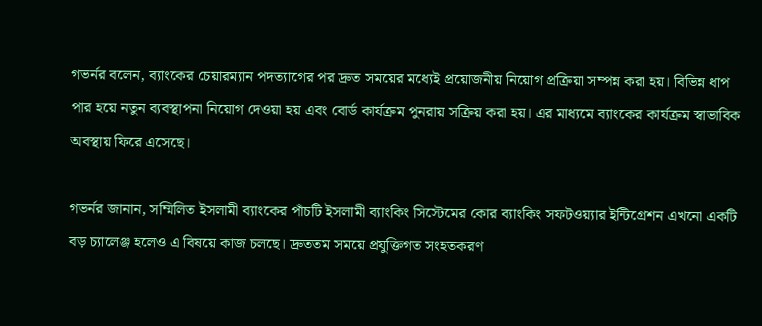গভর্নর বলেন, ব্যাংকের চেয়ারম্যান পদত্যাগের পর দ্রুত সময়ের মধ্যেই প্রয়োজনীয় নিয়োগ প্রক্রিয়া সম্পন্ন করা হয়। বিভিন্ন ধাপ পার হয়ে নতুন ব্যবস্থাপনা নিয়োগ দেওয়া হয় এবং বোর্ড কার্যক্রম পুনরায় সক্রিয় করা হয়। এর মাধ্যমে ব্যাংকের কার্যক্রম স্বাভাবিক অবস্থায় ফিরে এসেছে।

গভর্নর জানান, সম্মিলিত ইসলামী ব্যাংকের পাঁচটি ইসলামী ব্যাংকিং সিস্টেমের কোর ব্যাংকিং সফটওয়্যার ইন্টিগ্রেশন এখনো একটি বড় চ্যালেঞ্জ হলেও এ বিষয়ে কাজ চলছে। দ্রুততম সময়ে প্রযুক্তিগত সংহতকরণ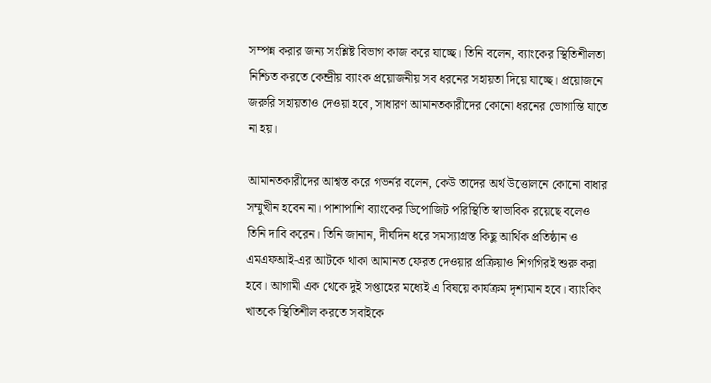সম্পন্ন করার জন্য সংশ্লিষ্ট বিভাগ কাজ করে যাচ্ছে। তিনি বলেন, ব্যাংকের স্থিতিশীলতা নিশ্চিত করতে কেন্দ্রীয় ব্যাংক প্রয়োজনীয় সব ধরনের সহায়তা দিয়ে যাচ্ছে। প্রয়োজনে জরুরি সহায়তাও দেওয়া হবে, সাধারণ আমানতকারীদের কোনো ধরনের ভোগান্তি যাতে না হয়।

আমানতকারীদের আশ্বস্ত করে গভর্নর বলেন, কেউ তাদের অর্থ উত্তোলনে কোনো বাধার সম্মুখীন হবেন না। পাশাপাশি ব্যাংকের ডিপোজিট পরিস্থিতি স্বাভাবিক রয়েছে বলেও তিনি দাবি করেন। তিনি জানান, দীর্ঘদিন ধরে সমস্যাগ্রস্ত কিছু আর্থিক প্রতিষ্ঠান ও এমএফআই-এর আটকে থাকা আমানত ফেরত দেওয়ার প্রক্রিয়াও শিগগিরই শুরু করা হবে। আগামী এক থেকে দুই সপ্তাহের মধ্যেই এ বিষয়ে কার্যক্রম দৃশ্যমান হবে। ব্যাংকিং খাতকে স্থিতিশীল করতে সবাইকে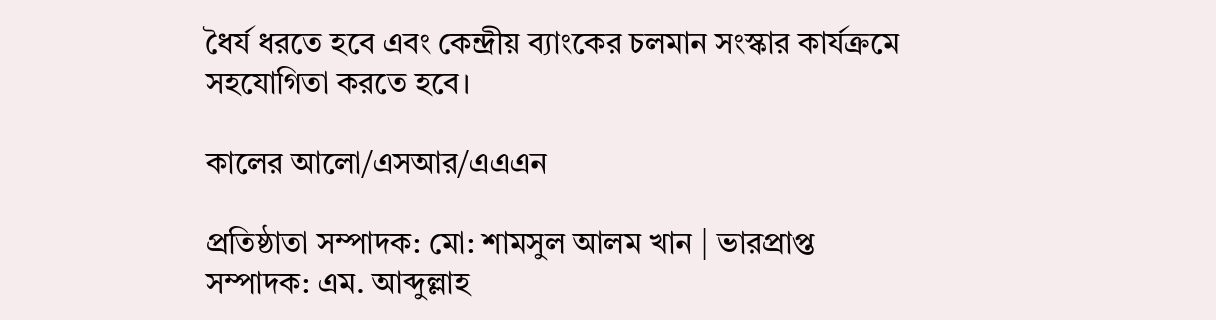ধৈর্য ধরতে হবে এবং কেন্দ্রীয় ব্যাংকের চলমান সংস্কার কার্যক্রমে সহযোগিতা করতে হবে।

কালের আলো/এসআর/এএএন

প্রতিষ্ঠাতা সম্পাদক: মো: শামসুল আলম খান | ভারপ্রাপ্ত সম্পাদক: এম. আব্দুল্লাহ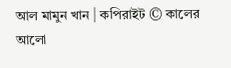আল মামুন খান | কপিরাইট © কালের আলো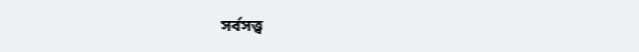সর্বসত্ত্ব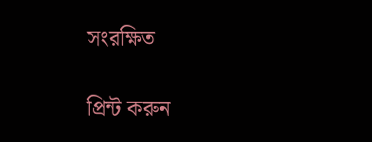সংরক্ষিত

প্রিন্ট করুন